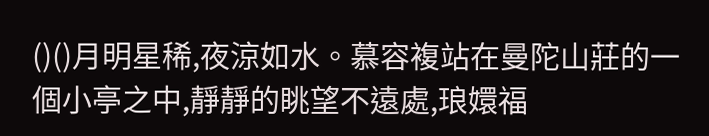()()月明星稀,夜涼如水。慕容複站在曼陀山莊的一個小亭之中,靜靜的眺望不遠處,琅嬛福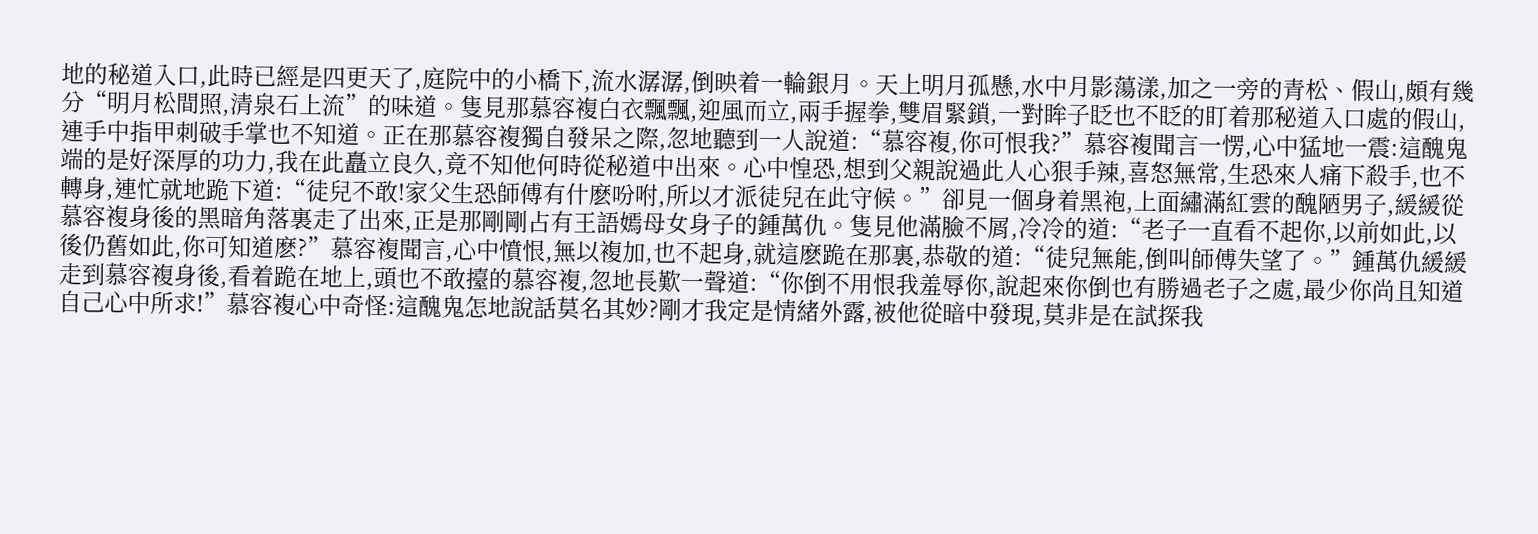地的秘道入口,此時已經是四更天了,庭院中的小橋下,流水潺潺,倒映着一輪銀月。天上明月孤懸,水中月影蕩漾,加之一旁的青松、假山,頗有幾分“明月松間照,清泉石上流”的味道。隻見那慕容複白衣飄飄,迎風而立,兩手握拳,雙眉緊鎖,一對眸子眨也不眨的盯着那秘道入口處的假山,連手中指甲刺破手掌也不知道。正在那慕容複獨自發呆之際,忽地聽到一人說道:“慕容複,你可恨我?”慕容複聞言一愣,心中猛地一震:這醜鬼端的是好深厚的功力,我在此矗立良久,竟不知他何時從秘道中出來。心中惶恐,想到父親說過此人心狠手辣,喜怒無常,生恐來人痛下殺手,也不轉身,連忙就地跪下道:“徒兒不敢!家父生恐師傅有什麽吩咐,所以才派徒兒在此守候。”卻見一個身着黑袍,上面繡滿紅雲的醜陋男子,緩緩從慕容複身後的黑暗角落裏走了出來,正是那剛剛占有王語嫣母女身子的鍾萬仇。隻見他滿臉不屑,冷冷的道:“老子一直看不起你,以前如此,以後仍舊如此,你可知道麽?”慕容複聞言,心中憤恨,無以複加,也不起身,就這麽跪在那裏,恭敬的道:“徒兒無能,倒叫師傅失望了。”鍾萬仇緩緩走到慕容複身後,看着跪在地上,頭也不敢擡的慕容複,忽地長歎一聲道:“你倒不用恨我羞辱你,說起來你倒也有勝過老子之處,最少你尚且知道自己心中所求!”慕容複心中奇怪:這醜鬼怎地說話莫名其妙?剛才我定是情緒外露,被他從暗中發現,莫非是在試探我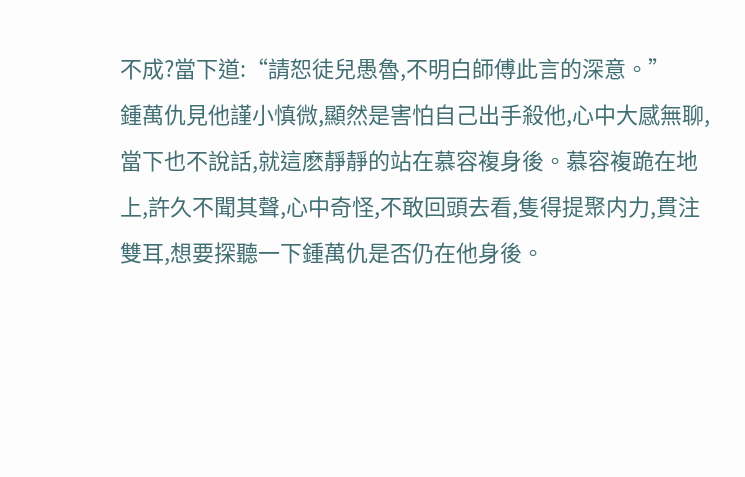不成?當下道:“請恕徒兒愚魯,不明白師傅此言的深意。”
鍾萬仇見他謹小慎微,顯然是害怕自己出手殺他,心中大感無聊,當下也不說話,就這麽靜靜的站在慕容複身後。慕容複跪在地上,許久不聞其聲,心中奇怪,不敢回頭去看,隻得提聚内力,貫注雙耳,想要探聽一下鍾萬仇是否仍在他身後。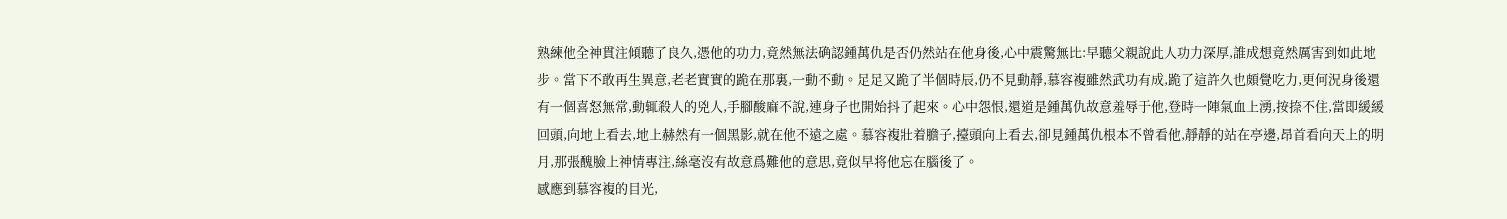熟練他全神貫注傾聽了良久,憑他的功力,竟然無法确認鍾萬仇是否仍然站在他身後,心中震驚無比:早聽父親說此人功力深厚,誰成想竟然厲害到如此地步。當下不敢再生異意,老老實實的跪在那裏,一動不動。足足又跪了半個時辰,仍不見動靜,慕容複雖然武功有成,跪了這許久也頗覺吃力,更何況身後還有一個喜怒無常,動辄殺人的兇人,手腳酸麻不說,連身子也開始抖了起來。心中怨恨,還道是鍾萬仇故意羞辱于他,登時一陣氣血上湧,按捺不住,當即緩緩回頭,向地上看去,地上赫然有一個黑影,就在他不遠之處。慕容複壯着膽子,擡頭向上看去,卻見鍾萬仇根本不曾看他,靜靜的站在亭邊,昂首看向天上的明月,那張醜臉上神情專注,絲毫沒有故意爲難他的意思,竟似早将他忘在腦後了。
感應到慕容複的目光,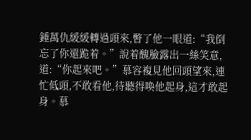鍾萬仇緩緩轉過頭來,瞥了他一眼道:“我倒忘了你還跪着。”說着醜臉露出一絲笑意,道:“你起來吧。”慕容複見他回頭望來,連忙低頭,不敢看他,待聽得喚他起身,這才敢起身。慕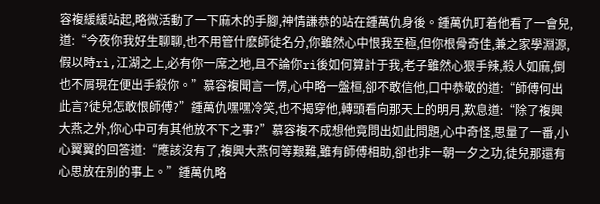容複緩緩站起,略微活動了一下麻木的手腳,神情謙恭的站在鍾萬仇身後。鍾萬仇盯着他看了一會兒,道:“今夜你我好生聊聊,也不用管什麽師徒名分,你雖然心中恨我至極,但你根骨奇佳,兼之家學淵源,假以時rì,江湖之上,必有你一席之地,且不論你rì後如何算計于我,老子雖然心狠手辣,殺人如麻,倒也不屑現在便出手殺你。”慕容複聞言一愣,心中略一盤桓,卻不敢信他,口中恭敬的道:“師傅何出此言?徒兒怎敢恨師傅?”鍾萬仇嘿嘿冷笑,也不揭穿他,轉頭看向那天上的明月,歎息道:“除了複興大燕之外,你心中可有其他放不下之事?”慕容複不成想他竟問出如此問題,心中奇怪,思量了一番,小心翼翼的回答道:“應該沒有了,複興大燕何等艱難,雖有師傅相助,卻也非一朝一夕之功,徒兒那還有心思放在别的事上。”鍾萬仇略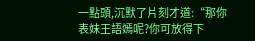一點頭,沉默了片刻才道:“那你表妹王語嫣呢?你可放得下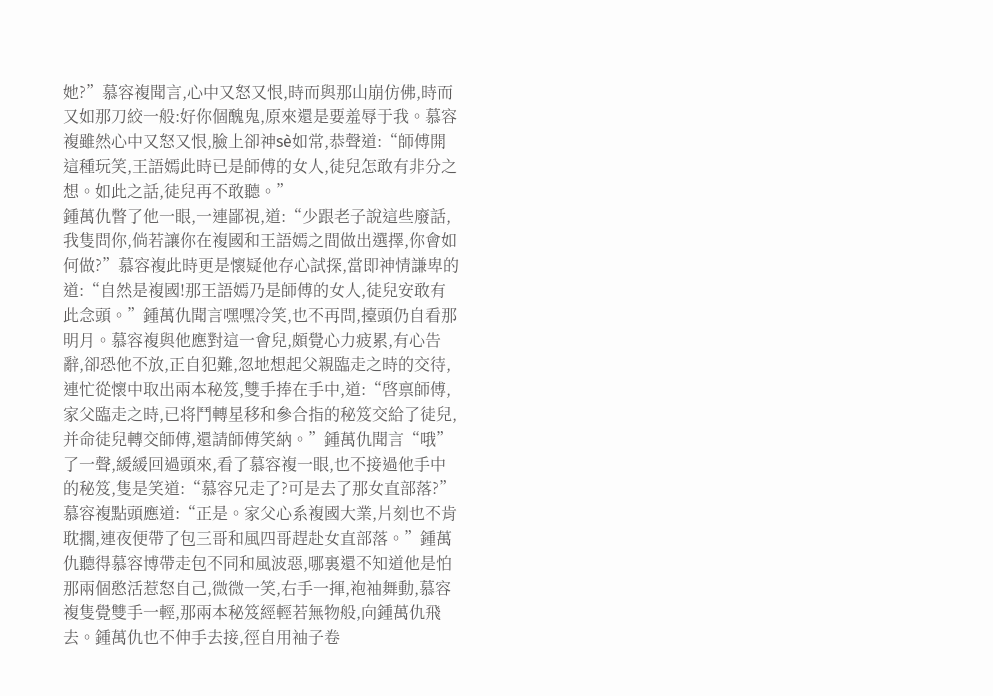她?”慕容複聞言,心中又怒又恨,時而與那山崩仿佛,時而又如那刀絞一般:好你個醜鬼,原來還是要羞辱于我。慕容複雖然心中又怒又恨,臉上卻神sè如常,恭聲道:“師傅開這種玩笑,王語嫣此時已是師傅的女人,徒兒怎敢有非分之想。如此之話,徒兒再不敢聽。”
鍾萬仇瞥了他一眼,一連鄙視,道:“少跟老子說這些廢話,我隻問你,倘若讓你在複國和王語嫣之間做出選擇,你會如何做?”慕容複此時更是懷疑他存心試探,當即神情謙卑的道:“自然是複國!那王語嫣乃是師傅的女人,徒兒安敢有此念頭。”鍾萬仇聞言嘿嘿冷笑,也不再問,擡頭仍自看那明月。慕容複與他應對這一會兒,頗覺心力疲累,有心告辭,卻恐他不放,正自犯難,忽地想起父親臨走之時的交待,連忙從懷中取出兩本秘笈,雙手捧在手中,道:“啓禀師傅,家父臨走之時,已将鬥轉星移和參合指的秘笈交給了徒兒,并命徒兒轉交師傅,還請師傅笑納。”鍾萬仇聞言“哦”了一聲,緩緩回過頭來,看了慕容複一眼,也不接過他手中的秘笈,隻是笑道:“慕容兄走了?可是去了那女直部落?”慕容複點頭應道:“正是。家父心系複國大業,片刻也不肯耽擱,連夜便帶了包三哥和風四哥趕赴女直部落。”鍾萬仇聽得慕容博帶走包不同和風波惡,哪裏還不知道他是怕那兩個憨活惹怒自己,微微一笑,右手一揮,袍袖舞動,慕容複隻覺雙手一輕,那兩本秘笈經輕若無物般,向鍾萬仇飛去。鍾萬仇也不伸手去接,徑自用袖子卷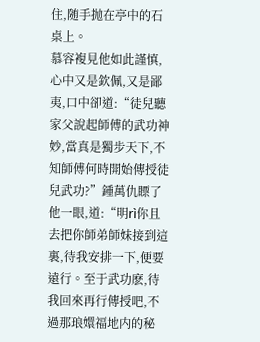住,随手抛在亭中的石桌上。
慕容複見他如此謹慎,心中又是欽佩,又是鄙夷,口中卻道:“徒兒聽家父說起師傅的武功神妙,當真是獨步天下,不知師傅何時開始傳授徒兒武功?”鍾萬仇瞟了他一眼,道:“明rì你且去把你師弟師妹接到這裏,待我安排一下,便要遠行。至于武功麽,待我回來再行傳授吧,不過那琅嬛福地内的秘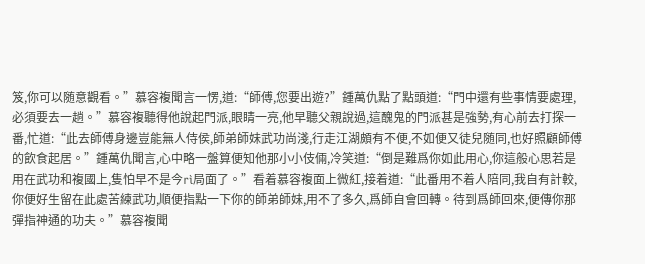笈,你可以随意觀看。”慕容複聞言一愣,道:“師傅,您要出遊?”鍾萬仇點了點頭道:“門中還有些事情要處理,必須要去一趟。”慕容複聽得他說起門派,眼睛一亮,他早聽父親說過,這醜鬼的門派甚是強勢,有心前去打探一番,忙道:“此去師傅身邊豈能無人侍侯,師弟師妹武功尚淺,行走江湖頗有不便,不如便又徒兒随同,也好照顧師傅的飲食起居。”鍾萬仇聞言,心中略一盤算便知他那小小伎倆,冷笑道:“倒是難爲你如此用心,你這般心思若是用在武功和複國上,隻怕早不是今rì局面了。”看着慕容複面上微紅,接着道:“此番用不着人陪同,我自有計較,你便好生留在此處苦練武功,順便指點一下你的師弟師妹,用不了多久,爲師自會回轉。待到爲師回來,便傳你那彈指神通的功夫。”慕容複聞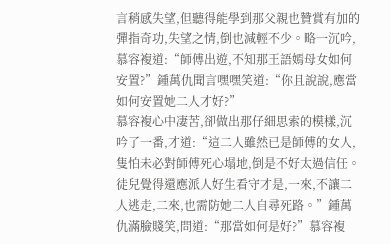言稍感失望,但聽得能學到那父親也贊賞有加的彈指奇功,失望之情,倒也減輕不少。略一沉吟,慕容複道:“師傅出遊,不知那王語嫣母女如何安置?”鍾萬仇聞言嘿嘿笑道:“你且說說,應當如何安置她二人才好?”
慕容複心中凄苦,卻做出那仔細思索的模樣,沉吟了一番,才道:“這二人雖然已是師傅的女人,隻怕未必對師傅死心塌地,倒是不好太過信任。徒兒覺得還應派人好生看守才是,一來,不讓二人逃走,二來,也需防她二人自尋死路。”鍾萬仇滿臉賤笑,問道:“那當如何是好?”慕容複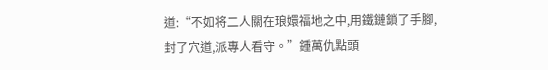道:“不如将二人關在琅嬛福地之中,用鐵鏈鎖了手腳,封了穴道,派專人看守。”鍾萬仇點頭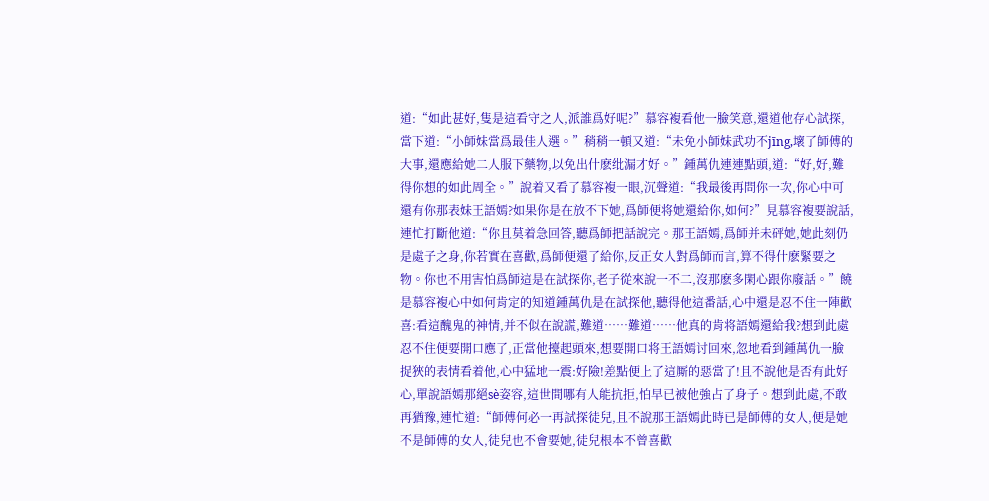道:“如此甚好,隻是這看守之人,派誰爲好呢?”慕容複看他一臉笑意,還道他存心試探,當下道:“小師妹當爲最佳人選。”稍稍一頓又道:“未免小師妹武功不jīng,壞了師傅的大事,還應給她二人服下藥物,以免出什麽纰漏才好。”鍾萬仇連連點頭,道:“好,好,難得你想的如此周全。”說着又看了慕容複一眼,沉聲道:“我最後再問你一次,你心中可還有你那表妹王語嫣?如果你是在放不下她,爲師便将她還給你,如何?”見慕容複要說話,連忙打斷他道:“你且莫着急回答,聽爲師把話說完。那王語嫣,爲師并未砰她,她此刻仍是處子之身,你若實在喜歡,爲師便還了給你,反正女人對爲師而言,算不得什麽緊要之物。你也不用害怕爲師這是在試探你,老子從來說一不二,沒那麽多閑心跟你廢話。”饒是慕容複心中如何肯定的知道鍾萬仇是在試探他,聽得他這番話,心中還是忍不住一陣歡喜:看這醜鬼的神情,并不似在說謊,難道……難道……他真的肯将語嫣還給我?想到此處忍不住便要開口應了,正當他擡起頭來,想要開口将王語嫣讨回來,忽地看到鍾萬仇一臉捉狹的表情看着他,心中猛地一震:好險!差點便上了這厮的惡當了!且不說他是否有此好心,單說語嫣那絕sè姿容,這世間哪有人能抗拒,怕早已被他強占了身子。想到此處,不敢再猶豫,連忙道:“師傅何必一再試探徒兒,且不說那王語嫣此時已是師傅的女人,便是她不是師傅的女人,徒兒也不會要她,徒兒根本不曾喜歡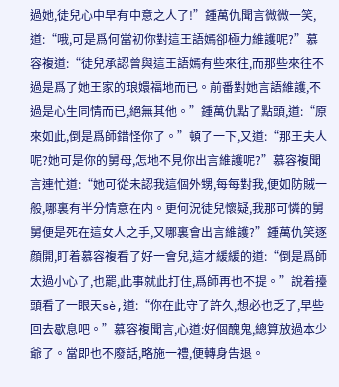過她,徒兒心中早有中意之人了!”鍾萬仇聞言微微一笑,道:“哦,可是爲何當初你對這王語嫣卻極力維護呢?”慕容複道:“徒兒承認曾與這王語嫣有些來往,而那些來往不過是爲了她王家的琅嬛福地而已。前番對她言語維護,不過是心生同情而已,絕無其他。”鍾萬仇點了點頭,道:“原來如此,倒是爲師錯怪你了。”頓了一下,又道:“那王夫人呢?她可是你的舅母,怎地不見你出言維護呢?”慕容複聞言連忙道:“她可從未認我這個外甥,每每對我,便如防賊一般,哪裏有半分情意在内。更何況徒兒懷疑,我那可憐的舅舅便是死在這女人之手,又哪裏會出言維護?”鍾萬仇笑逐顔開,盯着慕容複看了好一會兒,這才緩緩的道:“倒是爲師太過小心了,也罷,此事就此打住,爲師再也不提。”說着擡頭看了一眼天sè,道:“你在此守了許久,想必也乏了,早些回去歇息吧。”慕容複聞言,心道:好個醜鬼,總算放過本少爺了。當即也不廢話,略施一禮,便轉身告退。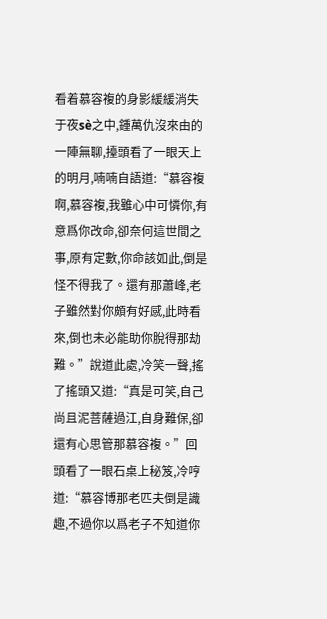看着慕容複的身影緩緩消失于夜sè之中,鍾萬仇沒來由的一陣無聊,擡頭看了一眼天上的明月,喃喃自語道:“慕容複啊,慕容複,我雖心中可憐你,有意爲你改命,卻奈何這世間之事,原有定數,你命該如此,倒是怪不得我了。還有那蕭峰,老子雖然對你頗有好感,此時看來,倒也未必能助你脫得那劫難。”說道此處,冷笑一聲,搖了搖頭又道:“真是可笑,自己尚且泥菩薩過江,自身難保,卻還有心思管那慕容複。”回頭看了一眼石桌上秘笈,冷哼道:“慕容博那老匹夫倒是識趣,不過你以爲老子不知道你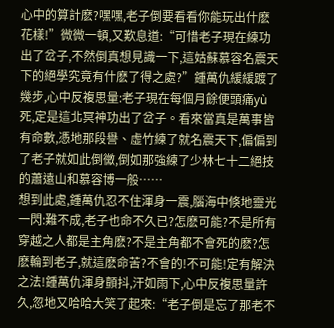心中的算計麽?嘿嘿,老子倒要看看你能玩出什麽花樣!”微微一頓,又歎息道:“可惜老子現在練功出了岔子,不然倒真想見識一下,這姑蘇慕容名震天下的絕學究竟有什麽了得之處?”鍾萬仇緩緩踱了幾步,心中反複思量:老子現在每個月餘便頭痛yù死,定是這北冥神功出了岔子。看來當真是萬事皆有命數,憑地那段譽、虛竹練了就名震天下,偏偏到了老子就如此倒黴,倒如那強練了少林七十二絕技的蕭遠山和慕容博一般……
想到此處,鍾萬仇忍不住渾身一震,腦海中倏地靈光一閃:難不成,老子也命不久已?怎麽可能?不是所有穿越之人都是主角麽?不是主角都不會死的麽?怎麽輪到老子,就這麽命苦?不會的!不可能!定有解決之法!鍾萬仇渾身顫抖,汗如雨下,心中反複思量許久,忽地又哈哈大笑了起來:“老子倒是忘了那老不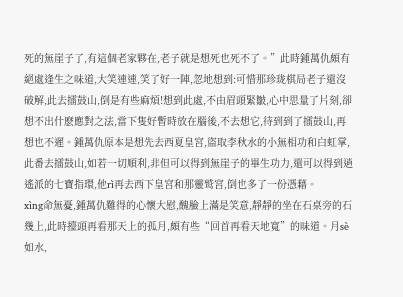死的無崖子了,有這個老家夥在,老子就是想死也死不了。”此時鍾萬仇頗有絕處逢生之味道,大笑連連,笑了好一陣,忽地想到:可惜那珍珑棋局老子還沒破解,此去擂鼓山,倒是有些麻煩!想到此處,不由眉頭緊皺,心中思量了片刻,卻想不出什麽應對之法,當下隻好暫時放在腦後,不去想它,待到到了擂鼓山,再想也不遲。鍾萬仇原本是想先去西夏皇宮,盜取李秋水的小無相功和白虹掌,此番去擂鼓山,如若一切順利,非但可以得到無崖子的畢生功力,還可以得到逍遙派的七寶指環,他rì再去西下皇宮和那靈鹫宮,倒也多了一份憑藉。
xìng命無憂,鍾萬仇難得的心懷大慰,醜臉上滿是笑意,靜靜的坐在石桌旁的石幾上,此時擡頭再看那天上的孤月,頗有些“回首再看天地寬”的味道。月sè如水,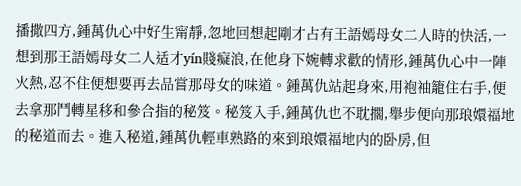播撒四方,鍾萬仇心中好生甯靜,忽地回想起剛才占有王語嫣母女二人時的快活,一想到那王語嫣母女二人适才yín賤癡浪,在他身下婉轉求歡的情形,鍾萬仇心中一陣火熱,忍不住便想要再去品嘗那母女的味道。鍾萬仇站起身來,用袍袖籠住右手,便去拿那鬥轉星移和參合指的秘笈。秘笈入手,鍾萬仇也不耽擱,舉步便向那琅嬛福地的秘道而去。進入秘道,鍾萬仇輕車熟路的來到琅嬛福地内的卧房,但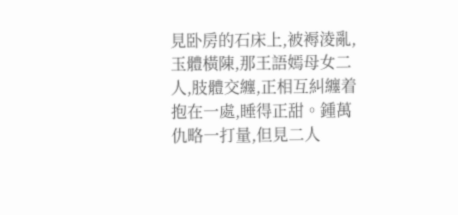見卧房的石床上,被褥淩亂,玉體橫陳,那王語嫣母女二人,肢體交纏,正相互糾纏着抱在一處,睡得正甜。鍾萬仇略一打量,但見二人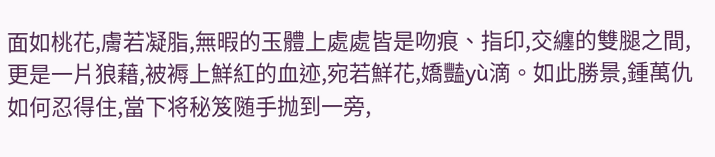面如桃花,膚若凝脂,無暇的玉體上處處皆是吻痕、指印,交纏的雙腿之間,更是一片狼藉,被褥上鮮紅的血迹,宛若鮮花,嬌豔yù滴。如此勝景,鍾萬仇如何忍得住,當下将秘笈随手抛到一旁,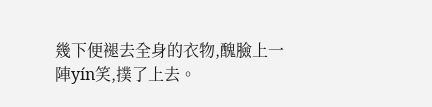幾下便褪去全身的衣物,醜臉上一陣yín笑,撲了上去。